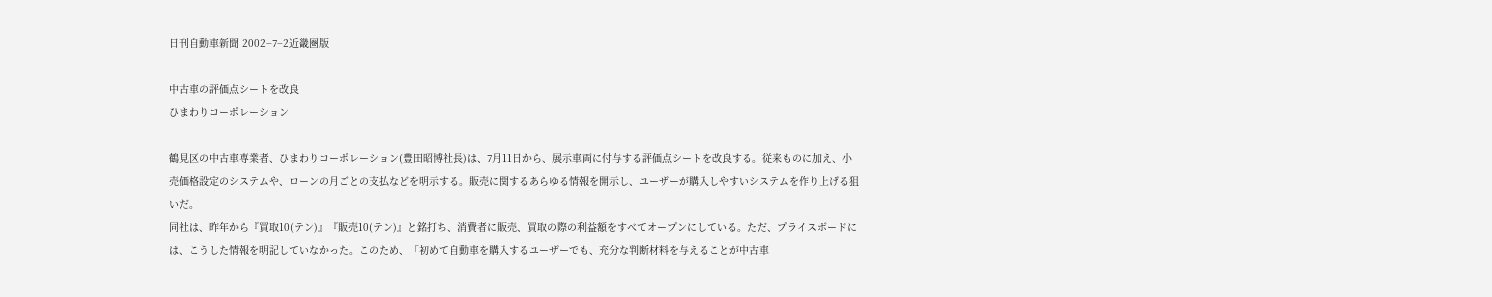日刊自動車新聞 2002−7−2近畿圏版

中古車の評価点シートを改良
ひまわりコーポレーション

鶴見区の中古車専業者、ひまわりコーポレーション(豊田昭博社長)は、7月11日から、展示車両に付与する評価点シートを改良する。従来ものに加え、小売価格設定のシステムや、ローンの月ごとの支払などを明示する。販売に関するあらゆる情報を開示し、ユーザーが購入しやすいシステムを作り上げる狙いだ。
同社は、昨年から『買取10(テン)』『販売10(テン)』と銘打ち、消費者に販売、買取の際の利益額をすべてオープンにしている。ただ、プライスボードには、こうした情報を明記していなかった。このため、「初めて自動車を購入するユーザーでも、充分な判断材料を与えることが中古車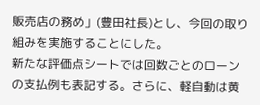販売店の務め」(豊田社長)とし、今回の取り組みを実施することにした。
新たな評価点シートでは回数ごとのローンの支払例も表記する。さらに、軽自動は黄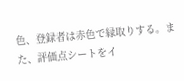色、登録者は赤色で縁取りする。また、評価点シートをイ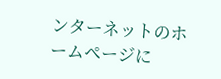ンターネットのホームページに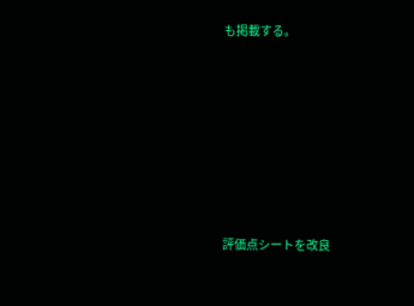も掲載する。







評価点シートを改良